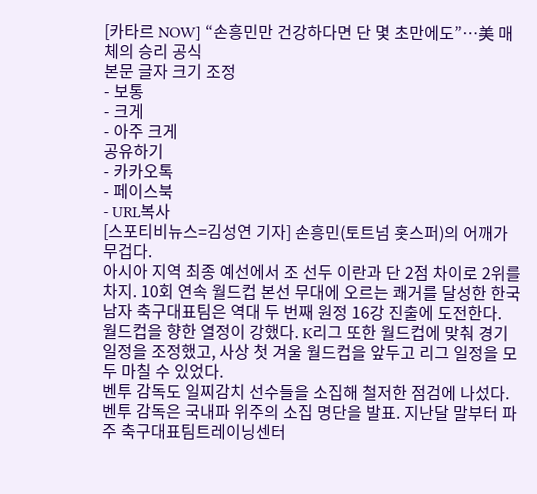[카타르 NOW] “손흥민만 건강하다면 단 몇 초만에도”…美 매체의 승리 공식
본문 글자 크기 조정
- 보통
- 크게
- 아주 크게
공유하기
- 카카오톡
- 페이스북
- URL복사
[스포티비뉴스=김성연 기자] 손흥민(토트넘 홋스퍼)의 어깨가 무겁다.
아시아 지역 최종 예선에서 조 선두 이란과 단 2점 차이로 2위를 차지. 10회 연속 월드컵 본선 무대에 오르는 쾌거를 달성한 한국 남자 축구대표팀은 역대 두 번째 원정 16강 진출에 도전한다.
월드컵을 향한 열정이 강했다. K리그 또한 월드컵에 맞춰 경기 일정을 조정했고, 사상 첫 겨울 월드컵을 앞두고 리그 일정을 모두 마칠 수 있었다.
벤투 감독도 일찌감치 선수들을 소집해 철저한 점검에 나섰다. 벤투 감독은 국내파 위주의 소집 명단을 발표. 지난달 말부터 파주 축구대표팀트레이닝센터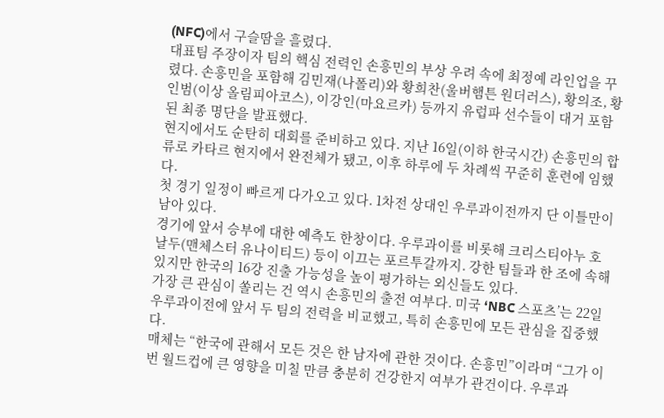(NFC)에서 구슬땀을 흘렸다.
대표팀 주장이자 팀의 핵심 전력인 손흥민의 부상 우려 속에 최정예 라인업을 꾸렸다. 손흥민을 포함해 김민재(나폴리)와 황희찬(울버햄튼 원더러스), 황의조, 황인범(이상 올림피아코스), 이강인(마요르카) 등까지 유럽파 선수들이 대거 포함된 최종 명단을 발표했다.
현지에서도 순탄히 대회를 준비하고 있다. 지난 16일(이하 한국시간) 손흥민의 합류로 카타르 현지에서 완전체가 됐고, 이후 하루에 두 차례씩 꾸준히 훈련에 임했다.
첫 경기 일정이 빠르게 다가오고 있다. 1차전 상대인 우루과이전까지 단 이틀만이 남아 있다.
경기에 앞서 승부에 대한 예측도 한창이다. 우루과이를 비롯해 크리스티아누 호날두(맨체스터 유나이티드) 등이 이끄는 포르투갈까지. 강한 팀들과 한 조에 속해있지만 한국의 16강 진출 가능성을 높이 평가하는 외신들도 있다.
가장 큰 관심이 쏠리는 건 역시 손흥민의 출전 여부다. 미국 ‘NBC 스포츠’는 22일 우루과이전에 앞서 두 팀의 전력을 비교했고, 특히 손흥민에 모든 관심을 집중했다.
매체는 “한국에 관해서 모든 것은 한 남자에 관한 것이다. 손흥민”이라며 “그가 이번 월드컵에 큰 영향을 미칠 만큼 충분히 건강한지 여부가 관건이다. 우루과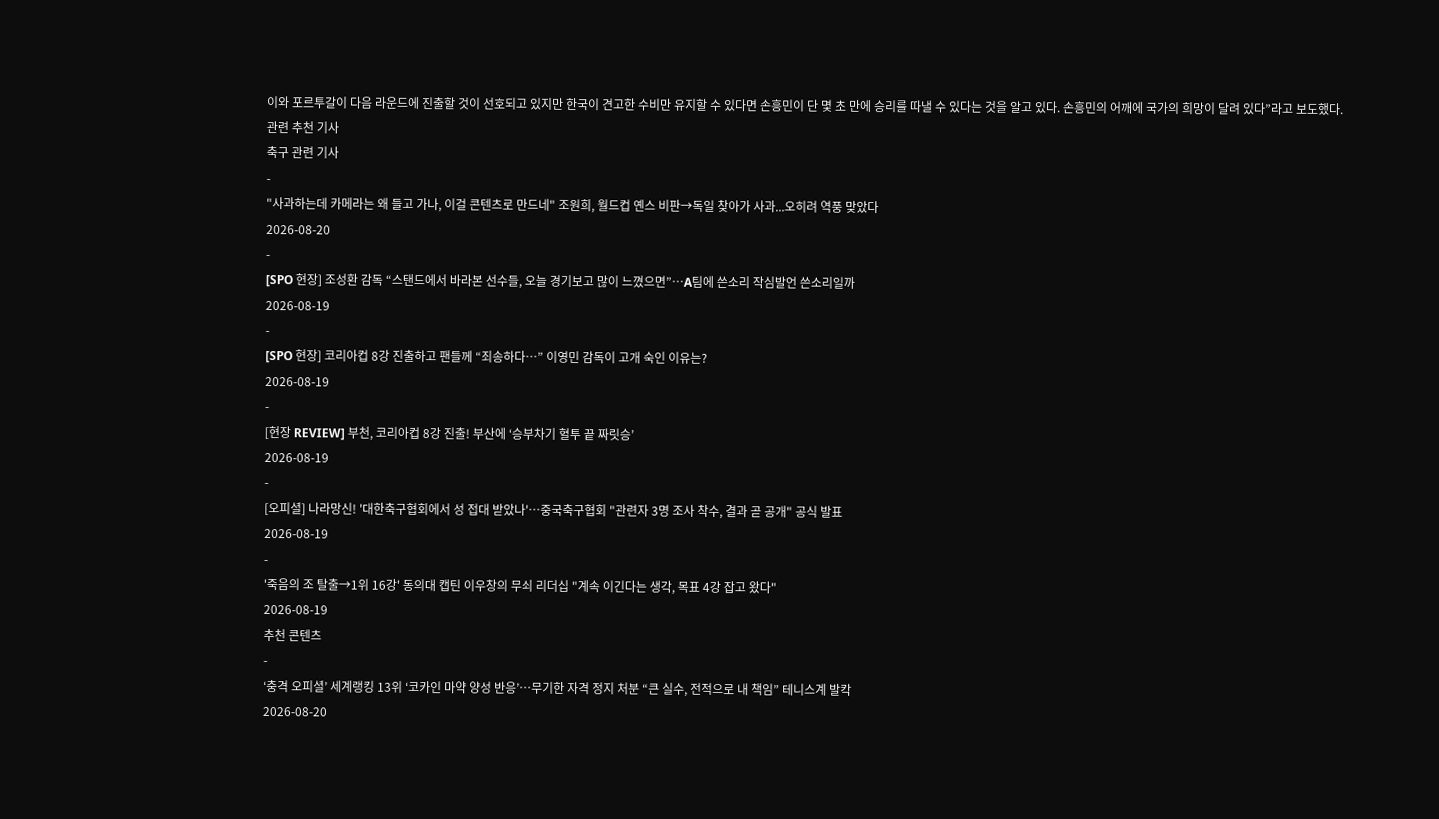이와 포르투갈이 다음 라운드에 진출할 것이 선호되고 있지만 한국이 견고한 수비만 유지할 수 있다면 손흥민이 단 몇 초 만에 승리를 따낼 수 있다는 것을 알고 있다. 손흥민의 어깨에 국가의 희망이 달려 있다”라고 보도했다.
관련 추천 기사
축구 관련 기사
-
"사과하는데 카메라는 왜 들고 가나, 이걸 콘텐츠로 만드네" 조원희, 월드컵 옌스 비판→독일 찾아가 사과...오히려 역풍 맞았다
2026-08-20
-
[SPO 현장] 조성환 감독 “스탠드에서 바라본 선수들, 오늘 경기보고 많이 느꼈으면”…A팀에 쓴소리 작심발언 쓴소리일까
2026-08-19
-
[SPO 현장] 코리아컵 8강 진출하고 팬들께 “죄송하다…” 이영민 감독이 고개 숙인 이유는?
2026-08-19
-
[현장 REVIEW] 부천, 코리아컵 8강 진출! 부산에 ‘승부차기 혈투 끝 짜릿승’
2026-08-19
-
[오피셜] 나라망신! '대한축구협회에서 성 접대 받았나'…중국축구협회 "관련자 3명 조사 착수, 결과 곧 공개" 공식 발표
2026-08-19
-
'죽음의 조 탈출→1위 16강' 동의대 캡틴 이우창의 무쇠 리더십 "계속 이긴다는 생각, 목표 4강 잡고 왔다"
2026-08-19
추천 콘텐츠
-
‘충격 오피셜’ 세계랭킹 13위 ‘코카인 마약 양성 반응’…무기한 자격 정지 처분 “큰 실수, 전적으로 내 책임” 테니스계 발칵
2026-08-20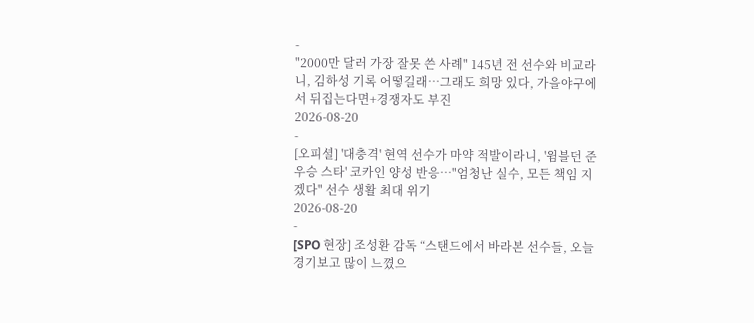-
"2000만 달러 가장 잘못 쓴 사례" 145년 전 선수와 비교라니, 김하성 기록 어떻길래…그래도 희망 있다, 가을야구에서 뒤집는다면+경쟁자도 부진
2026-08-20
-
[오피셜] '대충격' 현역 선수가 마약 적발이라니, '윔블던 준우승 스타' 코카인 양성 반응…"엄청난 실수, 모든 책임 지겠다" 선수 생활 최대 위기
2026-08-20
-
[SPO 현장] 조성환 감독 “스탠드에서 바라본 선수들, 오늘 경기보고 많이 느꼈으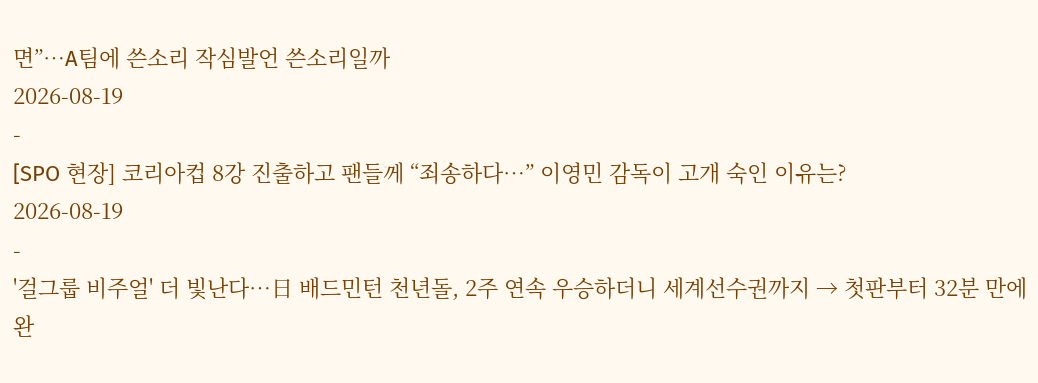면”…A팀에 쓴소리 작심발언 쓴소리일까
2026-08-19
-
[SPO 현장] 코리아컵 8강 진출하고 팬들께 “죄송하다…” 이영민 감독이 고개 숙인 이유는?
2026-08-19
-
'걸그룹 비주얼' 더 빛난다…日 배드민턴 천년돌, 2주 연속 우승하더니 세계선수권까지 → 첫판부터 32분 만에 완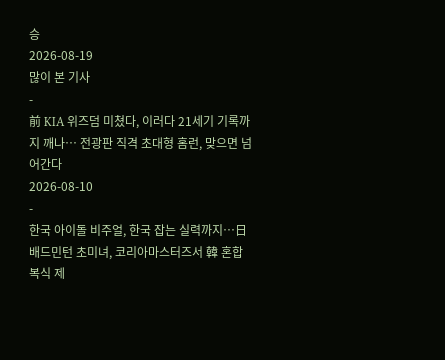승
2026-08-19
많이 본 기사
-
前 KIA 위즈덤 미쳤다, 이러다 21세기 기록까지 깨나… 전광판 직격 초대형 홈런, 맞으면 넘어간다
2026-08-10
-
한국 아이돌 비주얼, 한국 잡는 실력까지…日 배드민턴 초미녀, 코리아마스터즈서 韓 혼합복식 제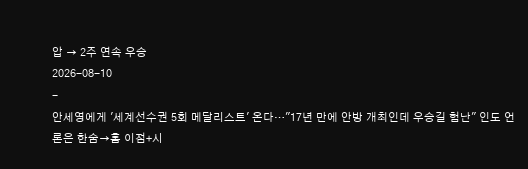압 → 2주 연속 우승
2026-08-10
-
안세영에게 '세계선수권 5회 메달리스트' 온다…"17년 만에 안방 개최인데 우승길 험난" 인도 언론은 한숨→홈 이점+시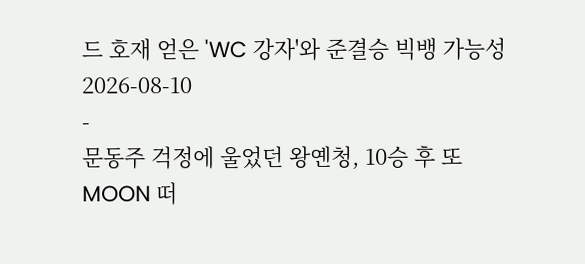드 호재 얻은 'WC 강자'와 준결승 빅뱅 가능성
2026-08-10
-
문동주 걱정에 울었던 왕옌청, 10승 후 또 MOON 떠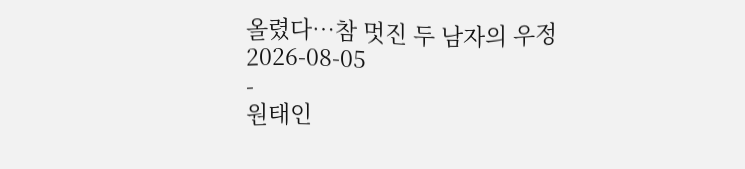올렸다…참 멋진 두 남자의 우정
2026-08-05
-
원태인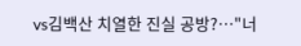vs김백산 치열한 진실 공방?…"너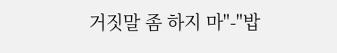거짓말 좀 하지 마"-"밥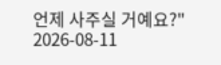언제 사주실 거예요?"
2026-08-11